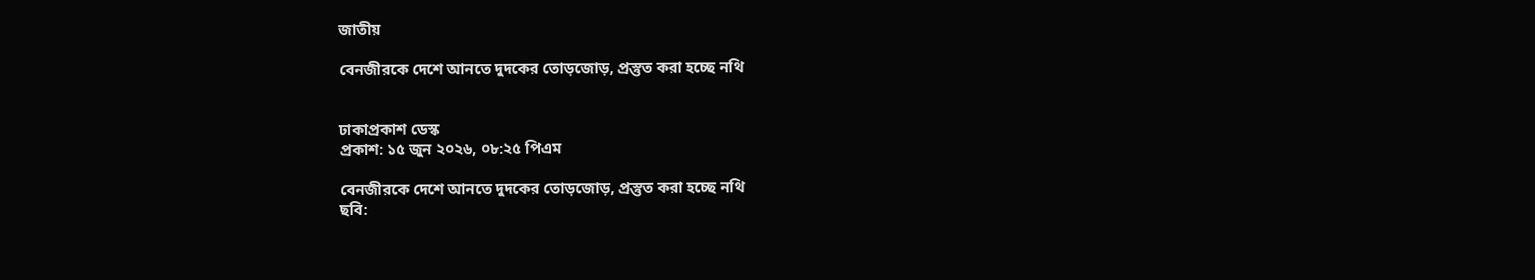জাতীয়

বেনজীরকে দেশে আনতে দুদকের তোড়জোড়, প্রস্তুত করা হচ্ছে নথি


ঢাকাপ্রকাশ ডেস্ক
প্রকাশ: ১৫ জুন ২০২৬, ০৮:২৫ পিএম

বেনজীরকে দেশে আনতে দুদকের তোড়জোড়, প্রস্তুত করা হচ্ছে নথি
ছবি: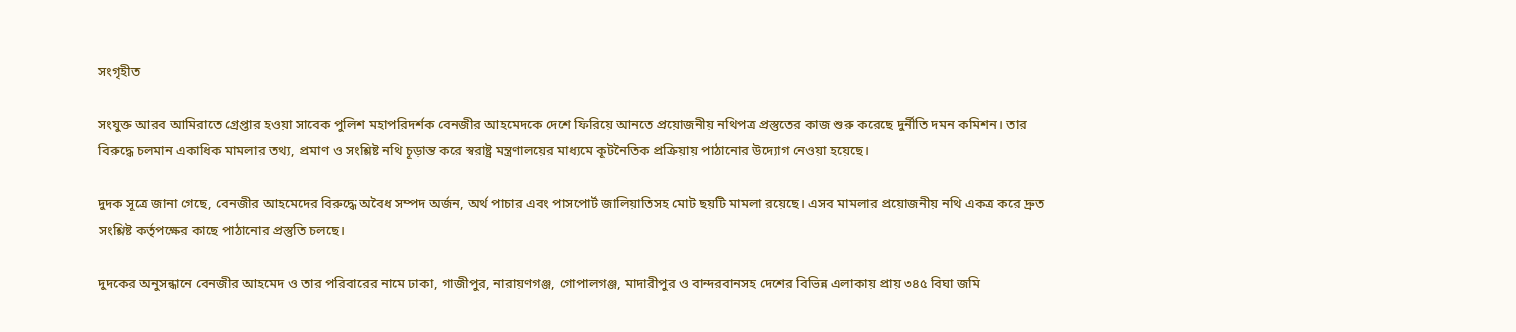সংগৃহীত

সংযুক্ত আরব আমিরাতে গ্রেপ্তার হওয়া সাবেক পুলিশ মহাপরিদর্শক বেনজীর আহমেদকে দেশে ফিরিয়ে আনতে প্রয়োজনীয় নথিপত্র প্রস্তুতের কাজ শুরু করেছে দুর্নীতি দমন কমিশন। তার বিরুদ্ধে চলমান একাধিক মামলার তথ্য, প্রমাণ ও সংশ্লিষ্ট নথি চূড়ান্ত করে স্বরাষ্ট্র মন্ত্রণালয়ের মাধ্যমে কূটনৈতিক প্রক্রিয়ায় পাঠানোর উদ্যোগ নেওয়া হয়েছে।

দুদক সূত্রে জানা গেছে, বেনজীর আহমেদের বিরুদ্ধে অবৈধ সম্পদ অর্জন, অর্থ পাচার এবং পাসপোর্ট জালিয়াতিসহ মোট ছয়টি মামলা রয়েছে। এসব মামলার প্রয়োজনীয় নথি একত্র করে দ্রুত সংশ্লিষ্ট কর্তৃপক্ষের কাছে পাঠানোর প্রস্তুতি চলছে।

দুদকের অনুসন্ধানে বেনজীর আহমেদ ও তার পরিবারের নামে ঢাকা, গাজীপুর, নারায়ণগঞ্জ, গোপালগঞ্জ, মাদারীপুর ও বান্দরবানসহ দেশের বিভিন্ন এলাকায় প্রায় ৩৪৫ বিঘা জমি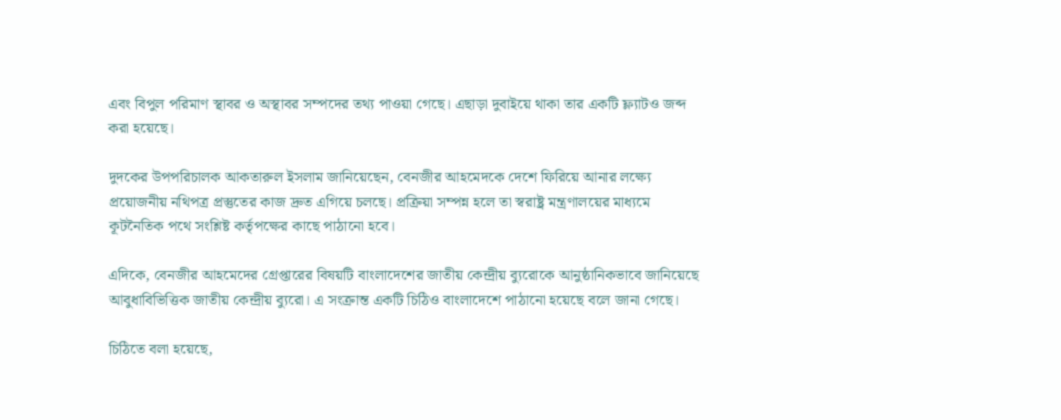এবং বিপুল পরিমাণ স্থাবর ও অস্থাবর সম্পদের তথ্য পাওয়া গেছে। এছাড়া দুবাইয়ে থাকা তার একটি ফ্ল্যাটও জব্দ করা হয়েছে।

দুদকের উপপরিচালক আকতারুল ইসলাম জানিয়েছেন, বেনজীর আহমেদকে দেশে ফিরিয়ে আনার লক্ষ্যে প্রয়োজনীয় নথিপত্র প্রস্তুতের কাজ দ্রুত এগিয়ে চলছে। প্রক্রিয়া সম্পন্ন হলে তা স্বরাষ্ট্র মন্ত্রণালয়ের মাধ্যমে কূটনৈতিক পথে সংশ্লিষ্ট কর্তৃপক্ষের কাছে পাঠানো হবে।

এদিকে, বেনজীর আহমেদের গ্রেপ্তারের বিষয়টি বাংলাদেশের জাতীয় কেন্দ্রীয় ব্যুরোকে আনুষ্ঠানিকভাবে জানিয়েছে আবুধাবিভিত্তিক জাতীয় কেন্দ্রীয় ব্যুরো। এ সংক্রান্ত একটি চিঠিও বাংলাদেশে পাঠানো হয়েছে বলে জানা গেছে।

চিঠিতে বলা হয়েছে,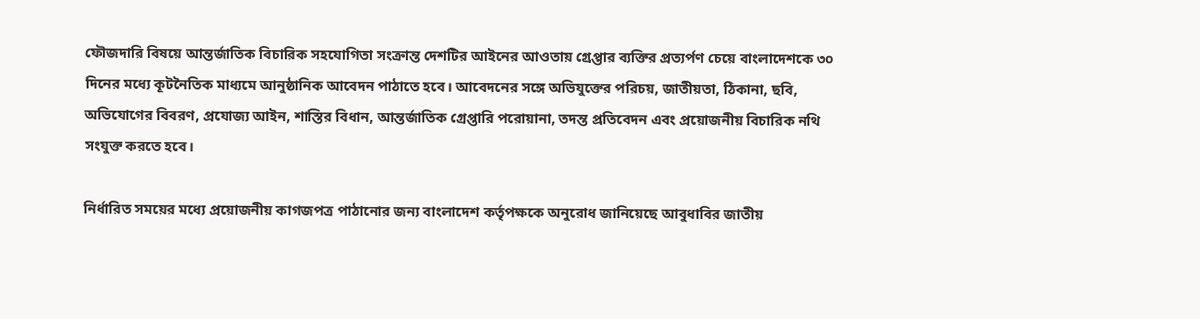ফৌজদারি বিষয়ে আন্তর্জাতিক বিচারিক সহযোগিতা সংক্রান্ত দেশটির আইনের আওতায় গ্রেপ্তার ব্যক্তির প্রত্যর্পণ চেয়ে বাংলাদেশকে ৩০ দিনের মধ্যে কূটনৈতিক মাধ্যমে আনুষ্ঠানিক আবেদন পাঠাতে হবে। আবেদনের সঙ্গে অভিযুক্তের পরিচয়, জাতীয়তা, ঠিকানা, ছবি, অভিযোগের বিবরণ, প্রযোজ্য আইন, শাস্তির বিধান, আন্তর্জাতিক গ্রেপ্তারি পরোয়ানা, তদন্ত প্রতিবেদন এবং প্রয়োজনীয় বিচারিক নথি সংযুক্ত করতে হবে।

নির্ধারিত সময়ের মধ্যে প্রয়োজনীয় কাগজপত্র পাঠানোর জন্য বাংলাদেশ কর্তৃপক্ষকে অনুরোধ জানিয়েছে আবুধাবির জাতীয়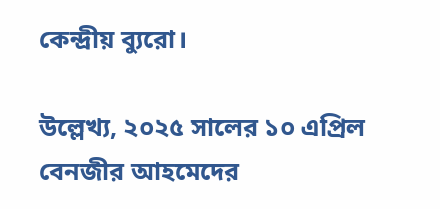কেন্দ্রীয় ব্যুরো।

উল্লেখ্য, ২০২৫ সালের ১০ এপ্রিল বেনজীর আহমেদের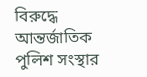বিরুদ্ধে আন্তর্জাতিক পুলিশ সংস্থার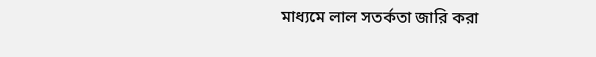মাধ্যমে লাল সতর্কতা জারি করা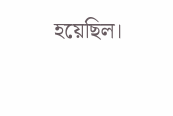হয়েছিল।